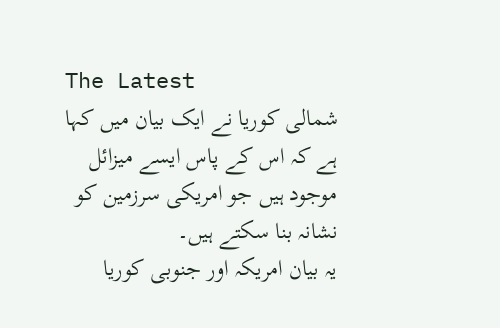The Latest
شمالی کوریا نے ایک بیان میں کہا ہے کہ اس کے پاس ایسے میزائل موجود ہیں جو امریکی سرزمین کو نشانہ بنا سکتے ہیں۔
یہ بیان امریکہ اور جنوبی کوریا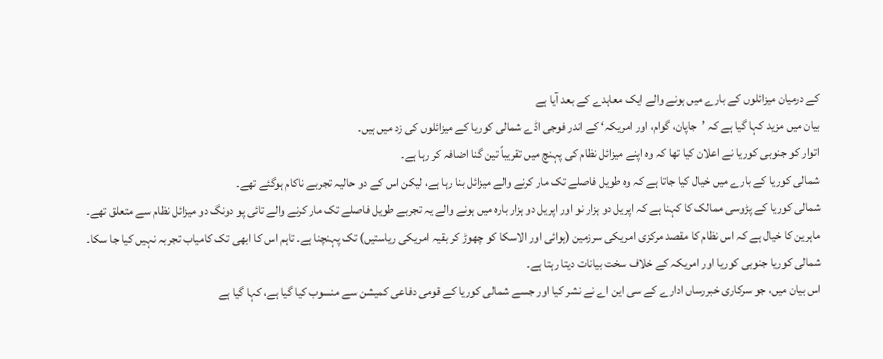کے درمیان میزائلوں کے بارے میں ہونے والے ایک معاہدے کے بعد آیا ہے
بیان میں مزید کہا گیا ہے کہ ’جاپان، گوام، اور امریکہ‘ کے اندر فوجی اڈے شمالی کوریا کے میزائلوں کی زد میں ہیں۔
اتوار کو جنوبی کوریا نے اعلان کیا تھا کہ وہ اپنے میزائل نظام کی پہنچ میں تقریباً تین گنا اضافہ کر رہا ہے۔
شمالی کوریا کے بارے میں خیال کیا جاتا ہے کہ وہ طویل فاصلے تک مار کرنے والے میزائل بنا رہا ہے، لیکن اس کے دو حالیہ تجربے ناکام ہوگئے تھے۔
شمالی کوریا کے پڑوسی ممالک کا کہنا ہے کہ اپریل دو ہزار نو اور اپریل دو ہزار بارہ میں ہونے والے یہ تجربے طویل فاصلے تک مار کرنے والے تائی پو دونگ دو میزائل نظام سے متعلق تھے۔
ماہرین کا خیال ہے کہ اس نظام کا مقصد مرکزی امریکی سرزمین (ہوائی اور الاسکا کو چھوڑ کر بقیہ امریکی ریاستیں) تک پہنچنا ہے۔ تاہم اس کا ابھی تک کامیاب تجربہ نہیں کیا جا سکا۔
شمالی کوریا جنوبی کوریا اور امریکہ کے خلاف سخت بیانات دیتا رہتا ہے۔
اس بیان میں، جو سرکاری خبررساں ادارے کے سی این اے نے نشر کیا اور جسے شمالی کوریا کے قومی دفاعی کمیشن سے منسوب کیا گیا ہے، کہا گیا ہے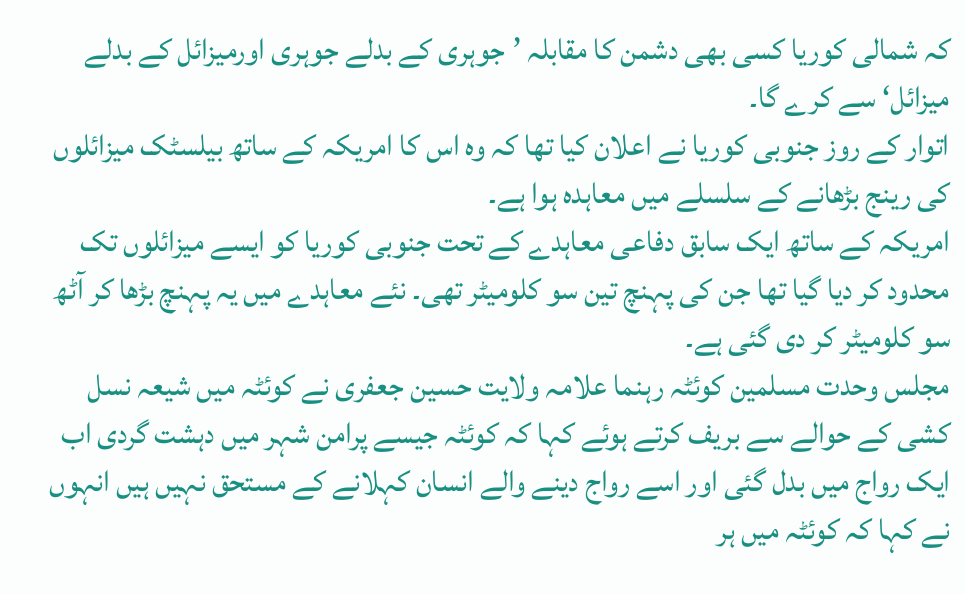کہ شمالی کوریا کسی بھی دشمن کا مقابلہ ’جوہری کے بدلے جوہری اورمیزائل کے بدلے میزائل‘ سے کرے گا۔
اتوار کے روز جنوبی کوریا نے اعلان کیا تھا کہ وہ اس کا امریکہ کے ساتھ بیلسٹک میزائلوں کی رینج بڑھانے کے سلسلے میں معاہدہ ہوا ہے۔
امریکہ کے ساتھ ایک سابق دفاعی معاہدے کے تحت جنوبی کوریا کو ایسے میزائلوں تک محدود کر دیا گیا تھا جن کی پہنچ تین سو کلومیٹر تھی۔ نئے معاہدے میں یہ پہنچ بڑھا کر آٹھ سو کلومیٹر کر دی گئی ہے۔
مجلس وحدت مسلمین کوئٹہ رہنما علامہ ولایت حسین جعفری نے کوئٹہ میں شیعہ نسل کشی کے حوالے سے بریف کرتے ہوئے کہا کہ کوئٹہ جیسے پرامن شہر میں دہشت گردی اب ایک رواج میں بدل گئی اور اسے رواج دینے والے انسان کہلانے کے مستحق نہیں ہیں انہوں نے کہا کہ کوئٹہ میں ہر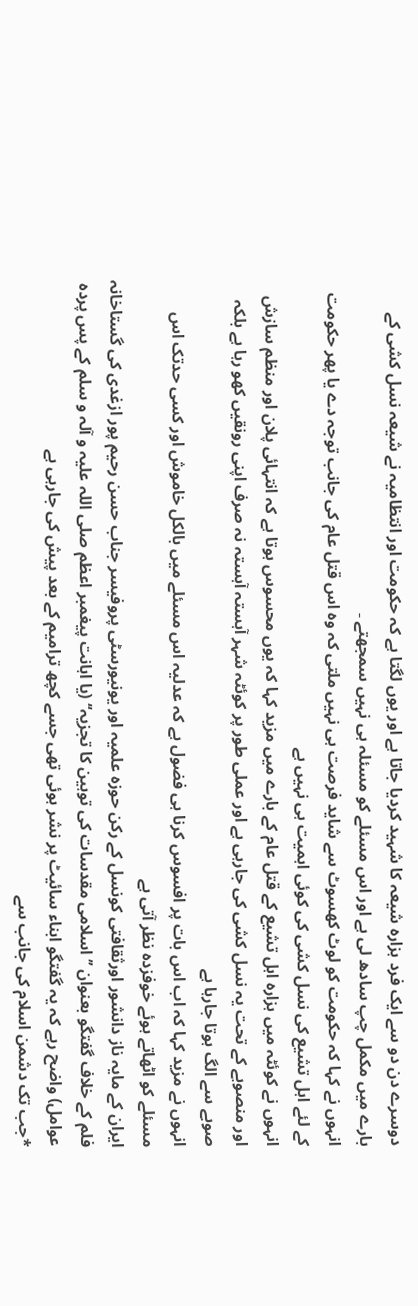دوسرے دن دو سے ایک فرد ہزارہ شیعہ کا شہید کردیا جاتا ہے اور یوں لگتا ہے کہ حکومت اور انتظامیہ نے شیعہ نسل کشی کے بارے میں مکمل چپ سادھ لی ہے اور اس مسئلے کو مسئلہ ہی نہیں سمجھتے ۔
انہوں نے کہا کہ حکومت کو لوٹ کھسوٹ سے شاید فرصت ہی نہیں ملتی کہ وہ اس قتل عام کی جانب توجہ دے یا پھر حکومت کے لئے اہل تشیع کی نسل کشی کی کوئی اہمیت ہی نہیں ہے
انہوں نے کوئٹہ میں ہزارہ اہل تشیع کے قتل عام کے بارے میں مزید کہا کہ یوں محسوس ہوتا ہے کہ انتہائی پلان اور منظم سازش اور منصوبے کے تحت یہ نسل کشی کی جارہی ہے اور عملی طور پر کوئٹہ شہر آہستہ آہستہ نہ صرف اپنی رونقیں کھو رہا ہے بلکہ صوبے سے الگ ہوتا جارہا ہے
انہوں نے مزید کہا کہ اب اس بات پر افسوس کرنا ہی فضول ہے کہ عدلیہ اس مسئلے میں بالکل خاموش اور کسی حدتک اس مسئلے کو اٹھاتے ہوئے خوفزدہ نظر آتی ہے
ایران کے مایہ ناز دانشور اورثقافتی کونسل کے رکن حوزہ علمیہ اور یونیورسٹی پروفیسر جناب حسن رحیم پور ازغدی کی گستاخانہ فلم کے خلاف گفتگو بعنوان ’’اسلامی مقدسات کی توہین کا تجزیہ‘‘ (یا اہانت پیغمبر اعظم صلی اللہ علیہ و آلہ و سلم کے پس پردہ عوامل) واضح رہے کہ یہ گفتگو ابناء سائیٹ پر نشر ہوئی تھی جسے کچھ ترامیم کے بعد پیش کی جارہی ہے
*جب تک دشمن اسلام کی جانب سے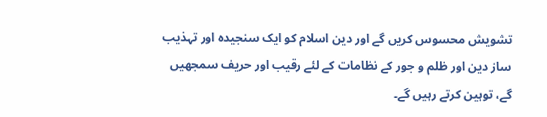تشویش محسوس کریں گے اور دین اسلام کو ایک سنجیدہ اور تہذیب ساز دین اور ظلم و جور کے نظامات کے لئے رقیب اور حریف سمجھیں گے، توہین کرتے رہیں گے۔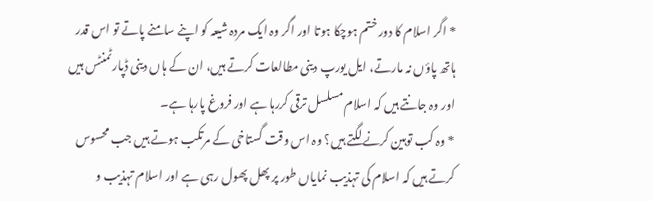* اگر اسلام کا دور ختم ہوچکا ہوتا اور اگر وہ ایک مردہ شیعہ کو اپنے سامنے پاتے تو اس قدر ہاتھ پاؤں نہ مارتے، ایل یورپ دینی مطالعات کرتے ہیں، ان کے ہاں دینی ڈپارٹمنٹس ہیں اور وہ جانتے ہیں کہ اسلام مسلسل ترقی کررہا ہے اور فروغ پارہا ہے۔
* وہ کب توہین کرنے لگتے ہیں؟ وہ اس وقت گستاخی کے مرتکب ہوتے ہیں جب محسوس کرتے ہیں کہ اسلام کی تہذیب نمایاں طور پر پھل پھول رہی ہے اور اسلام تہذیب و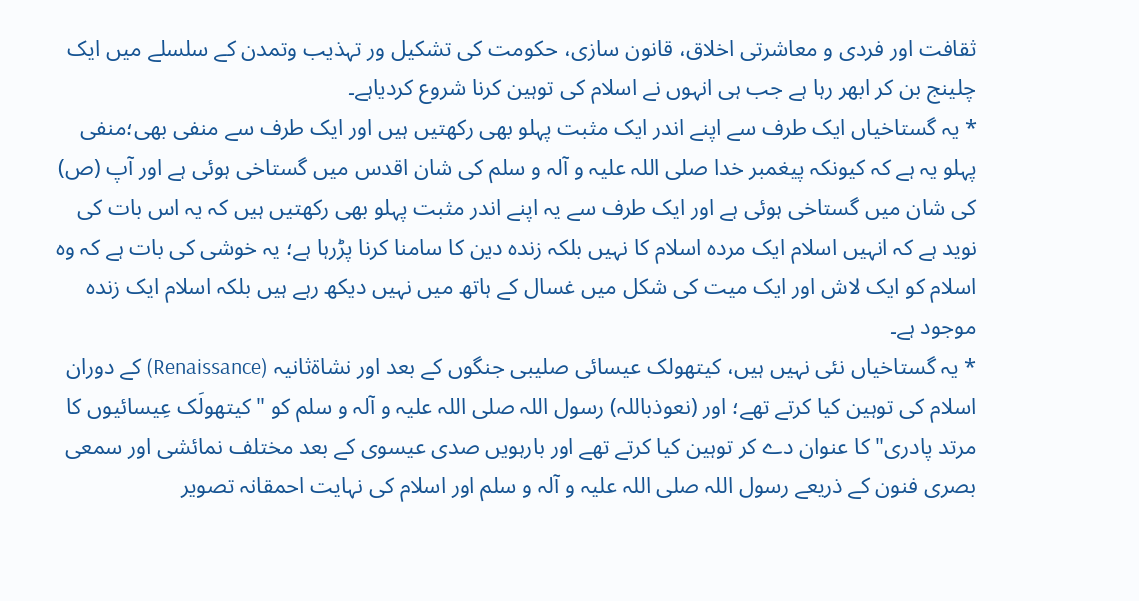ثقافت اور فردی و معاشرتی اخلاق، قانون سازی، حکومت کی تشکیل ور تہذیب وتمدن کے سلسلے میں ایک چلینج بن کر ابھر رہا ہے جب ہی انہوں نے اسلام کی توہین کرنا شروع کردیاہے۔
* یہ گستاخیاں ایک طرف سے اپنے اندر ایک مثبت پہلو بھی رکھتیں ہیں اور ایک طرف سے منفی بھی؛منفی پہلو یہ ہے کہ کیونکہ پیغمبر خدا صلی اللہ علیہ و آلہ و سلم کی شان اقدس میں گستاخی ہوئی ہے اور آپ (ص) کی شان میں گستاخی ہوئی ہے اور ایک طرف سے یہ اپنے اندر مثبت پہلو بھی رکھتیں ہیں کہ یہ اس بات کی نوید ہے کہ انہیں اسلام ایک مردہ اسلام کا نہیں بلکہ زندہ دین کا سامنا کرنا پڑرہا ہے؛ یہ خوشی کی بات ہے کہ وہ اسلام کو ایک لاش اور ایک میت کی شکل میں غسال کے ہاتھ میں نہیں دیکھ رہے ہیں بلکہ اسلام ایک زندہ موجود ہے۔
* یہ گستاخیاں نئی نہیں ہیں، کیتھولک عیسائی صلیبی جنگوں کے بعد اور نشاۃثانیہ (Renaissance) کے دوران اسلام کی توہین کیا کرتے تھے؛ اور (نعوذباللہ) رسول اللہ صلی اللہ علیہ و آلہ و سلم کو "کیتھولَک عِیسائیوں کا مرتد پادری" کا عنوان دے کر توہین کیا کرتے تھے اور بارہویں صدی عیسوی کے بعد مختلف نمائشی اور سمعی بصری فنون کے ذریعے رسول اللہ صلی اللہ علیہ و آلہ و سلم اور اسلام کی نہایت احمقانہ تصویر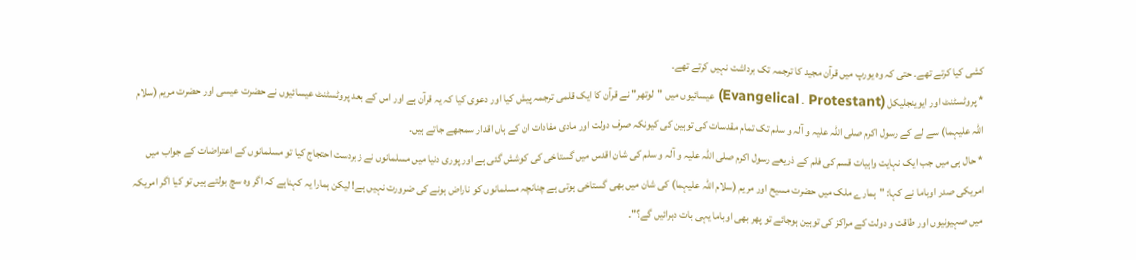کشی کیا کرتے تھے۔ حتی کہ وہ یورپ میں قرآن مجید کا ترجمہ تک برداشت نہیں کرتے تھے۔
* پروٹسٹنٹ اور ایوینجلیکل (Protestant ۔ Evangelical) عیسائیوں میں "لوتھر" نے قرآن کا ایک قلمی ترجمہ پیش کیا اور دعوی کیا کہ یہ قرآن ہے اور اس کے بعد پروٹسٹنٹ عیسائیوں نے حضرت عیسی اور حضرت مریم (سلام اللہ علیہما) سے لے کے رسول اکرم صلی اللہ علیہ و آلہ و سلم تک تمام مقدسات کی توہین کی کیونکہ صرف دولت اور مادی مفادات ان کے ہاں اقدار سمجھے جاتے ہیں۔
* حال ہی میں جب ایک نہایت واہیات قسم کی فلم کے ذریعے رسول اکرم صلی اللہ علیہ و آلہ و سلم کی شان اقدس میں گستاخی کی کوشش گئی ہے اور پوری دنیا میں مسلمانوں نے زبردست احتجاج کیا تو مسلمانوں کے اعتراضات کے جواب میں امریکی صدر اوباما نے کہا: "ہمارے ملک میں حضرت مسیح اور مریم (سلام اللہ علیہما) کی شان میں بھی گستاخی ہوتی ہے چنانچہ مسلمانوں کو ناراض ہونے کی ضرورت نہیں ہے! لیکن ہمارا یہ کہناہے کہ اگر وہ سچ بولتے ہیں تو کیا اگر امریکہ میں صہیونیوں اور طاقت و دولت کے مراکز کی توہین ہوجائے تو پھر بھی اوباما یہی بات دہرائیں گے؟"۔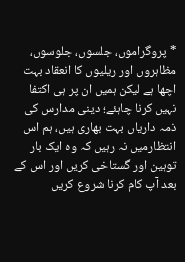* پروگراموں، جلسوں، جلوسوں، مظاہروں اور ریلیوں کا انعقاد بہت اچھا ہے لیکن ہمیں ان پر ہی اکتفا نہیں کرنا چاہئے؛ دینی مدارس کی ذمہ داریاں بہت بھاری ہیں، ہم اس انتظارمیں نہ رہیں کہ وہ ایک بار توہین اور گستاخی کریں اور اس کے بعد آپ کام کرنا شروع کریں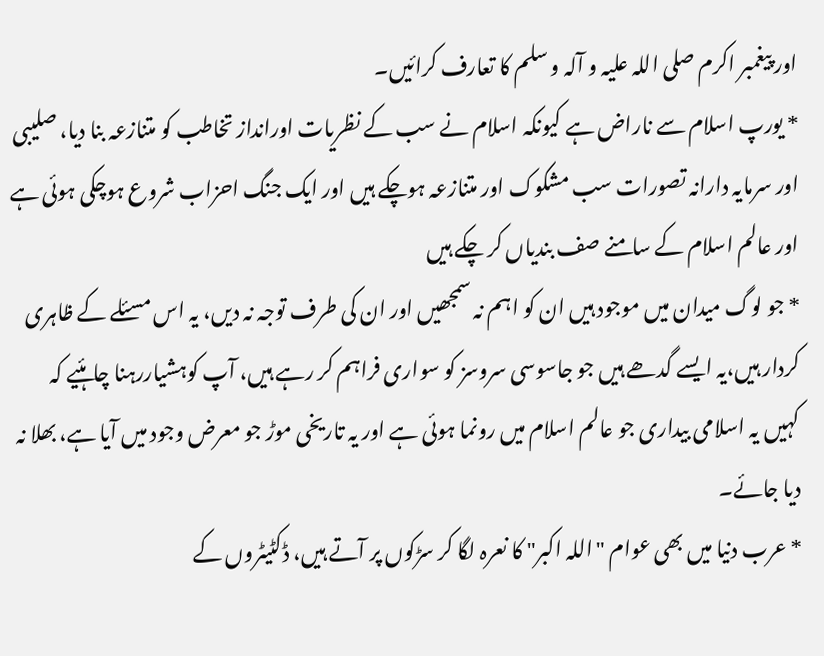اور پیغمبر اکرم صلی اللہ علیہ و آلہ و سلم کا تعارف کرائیں۔
* یورپ اسلام سے ناراض ہے کیونکہ اسلام نے سب کے نظریات اورانداز تخاطب کو متنازعہ بنا دیا، صلیبی اور سرمایہ دارانہ تصورات سب مشکوک اور متنازعہ ہوچکے ہیں اور ایک جنگ احزاب شروع ہوچکی ہوئی ہے اور عالم اسلام کے سامنے صف بندیاں کر چکے ہیں
* جو لوگ میدان میں موجود ہیں ان کو اہم نہ سمجھیں اور ان کی طرف توجہ نہ دیں، یہ اس مسئلے کے ظاہری کردار ہیں،یہ ایسے گدھے ہیں جو جاسوسی سروسز کو سواری فراہم کر رہے ہیں، آپ کوہشیاررہنا چاہئیے کہ کہیں یہ اسلامی بیداری جو عالم اسلام میں رونما ہوئی ہے اور یہ تاریخی موڑ جو معرض وجود میں آیا ہے، بھلا نہ دیا جائے۔
* عرب دنیا میں بھی عوام "اللہ اکبر" کا نعرہ لگا کر سڑکوں پر آتے ہیں، ڈکٹیٹروں کے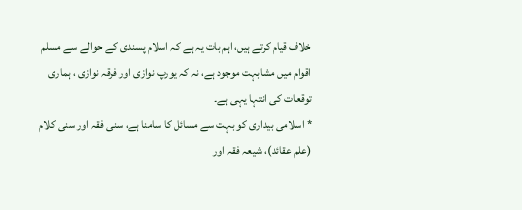خلاف قیام کرتے ہیں، اہم بات یہ ہے کہ اسلام پسندی کے حوالے سے مسلم اقوام میں مشابہت موجود ہے، نہ کہ یورپ نوازی اور فرقہ نوازی ، ہماری توقعات کی انتہا یہی ہے۔
* اسلامی بیداری کو بہت سے مسائل کا سامنا ہے، سنی فقہ اور سنی کلام (علم عقائد)، شیعہ فقہ اور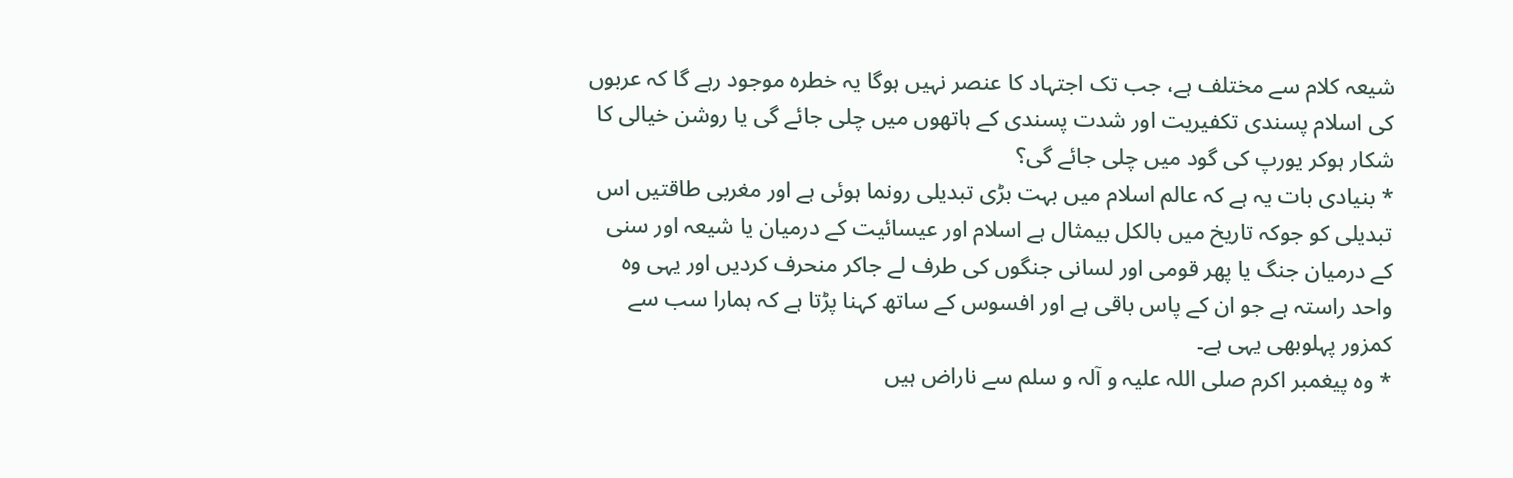شیعہ کلام سے مختلف ہے، جب تک اجتہاد کا عنصر نہیں ہوگا یہ خطرہ موجود رہے گا کہ عربوں کی اسلام پسندی تکفیریت اور شدت پسندی کے ہاتھوں میں چلی جائے گی یا روشن خیالی کا شکار ہوکر یورپ کی گود میں چلی جائے گی؟
* بنیادی بات یہ ہے کہ عالم اسلام میں بہت بڑی تبدیلی رونما ہوئی ہے اور مغربی طاقتیں اس تبدیلی کو جوکہ تاریخ میں بالکل بیمثال ہے اسلام اور عیسائیت کے درمیان یا شیعہ اور سنی کے درمیان جنگ یا پھر قومی اور لسانی جنگوں کی طرف لے جاکر منحرف کردیں اور یہی وہ واحد راستہ ہے جو ان کے پاس باقی ہے اور افسوس کے ساتھ کہنا پڑتا ہے کہ ہمارا سب سے کمزور پہلوبھی یہی ہے۔
* وہ پیغمبر اکرم صلی اللہ علیہ و آلہ و سلم سے ناراض ہیں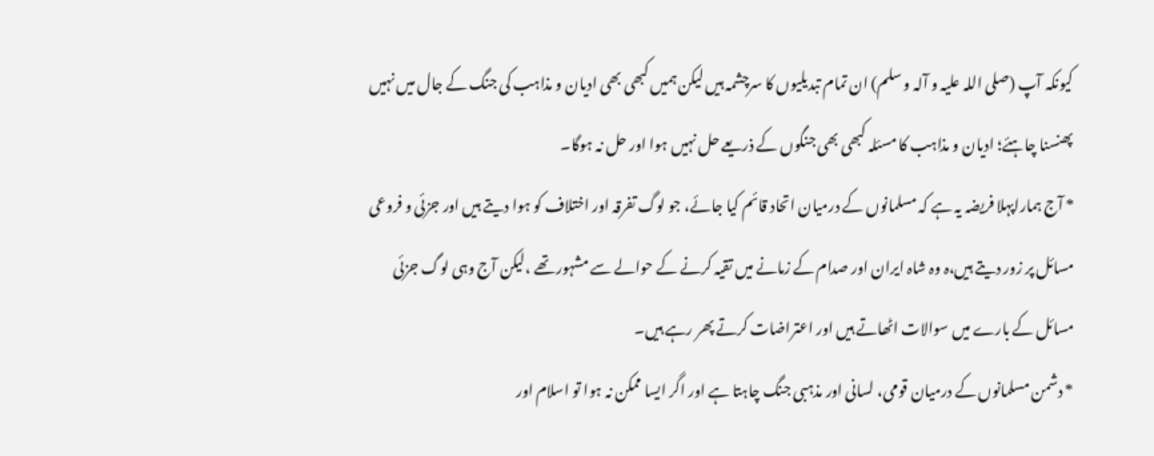کیونکہ آپ (صلی اللہ علیہ و آلہ و سلم) ان تمام تبدیلیوں کا سرچشمہ ہیں لیکن ہمیں کبھی بھی ادیان و مذاہب کی جنگ کے جال میں نہیں پھنسنا چاہئے؛ ادیان و مذاہب کا مسئلہ کبھی بھی جنگوں کے ذریعے حل نہیں ہوا اور حل نہ ہوگا۔
* آج ہماراپہلا فریضہ یہ ہے کہ مسلمانوں کے درمیان اتحاد قائم کیا جائے، جو لوگ تفرقہ اور اختلاف کو ہوا دیتے ہیں اور جزئی و فروعی مسائل پر زور دیتے ہیں،ہ وہ شاہ ایران اور صدام کے زمانے میں تقیہ کرنے کے حوالے سے مشہور تھے ،لیکن آج وہی لوگ جزئی مسائل کے بارے میں سوالات اٹھاتے ہیں اور اعتراضات کرتے پھر رہے ہیں۔
* دشمن مسلمانوں کے درمیان قومی، لسانی اور مذہبی جنگ چاہتا ہے اور اگر ایسا ممکن نہ ہوا تو اسلام اور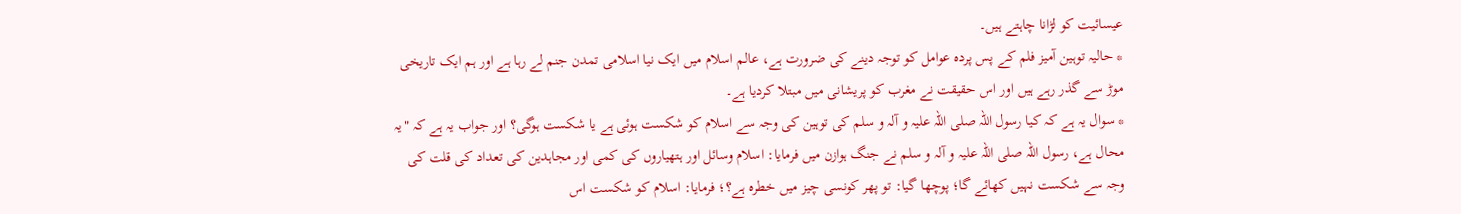عیسائیت کو لڑانا چاہتے ہیں۔
* حالیہ توہین آمیز فلم کے پس پردہ عوامل کو توجہ دینے کی ضرورت ہے، عالم اسلام میں ایک نیا اسلامی تمدن جنم لے رہا ہے اور ہم ایک تاریخی موڑ سے گذر رہے ہیں اور اس حقیقت نے مغرب کو پریشانی میں مبتلا کردیا ہے۔
* سوال یہ ہے کہ کیا رسول اللہ صلی اللہ علیہ و آلہ و سلم کی توہین کی وجہ سے اسلام کو شکست ہوئی ہے یا شکست ہوگی؟ اور جواب یہ ہے کہ "یہ محال ہے، رسول اللہ صلی اللہ علیہ و آلہ و سلم نے جنگ ہوازن میں فرمایا: اسلام وسائل اور ہتھیاروں کی کمی اور مجاہدین کی تعداد کی قلت کی وجہ سے شکست نہیں کھائے گا؛ پوچھا گیا: تو پھر کونسی چیز میں خطرہ ہے؟؛ فرمایا: اسلام کو شکست اس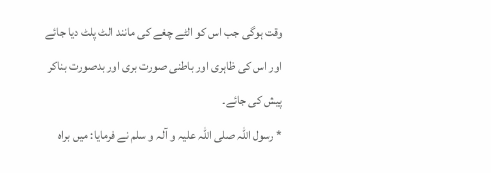وقت ہوگی جب اس کو الٹے چغے کی مانند الٹ پلٹ دیا جائے اور اس کی ظاہری اور باطنی صورت بری اور بدصورت بناکر پیش کی جائے۔
* رسول اللہ صلی اللہ علیہ و آلہ و سلم نے فرمایا: میں براہ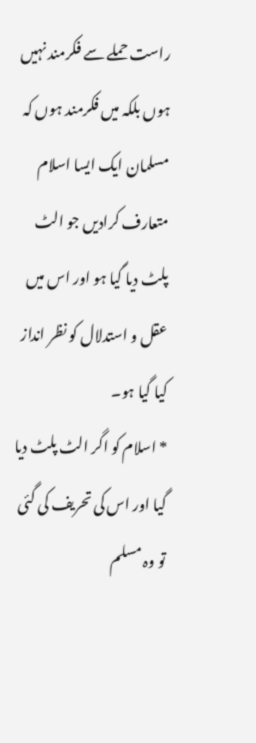راست حملے سے فکرمند نہیں ہوں بلکہ میں فکرمند ہوں کہ مسلمان ایک ایسا اسلام متعارف کرادیں جو الٹ پلٹ دیا گیا ہو اور اس میں عقل و استدلال کو نظر انداز کیا گیا ہو۔
* اسلام کو اگر الٹ پلٹ دیا گیا اور اس کی تحریف کی گئی تو وہ مسلم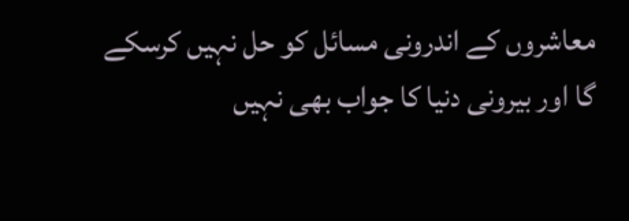معاشروں کے اندرونی مسائل کو حل نہیں کرسکے گا اور بیرونی دنیا کا جواب بھی نہیں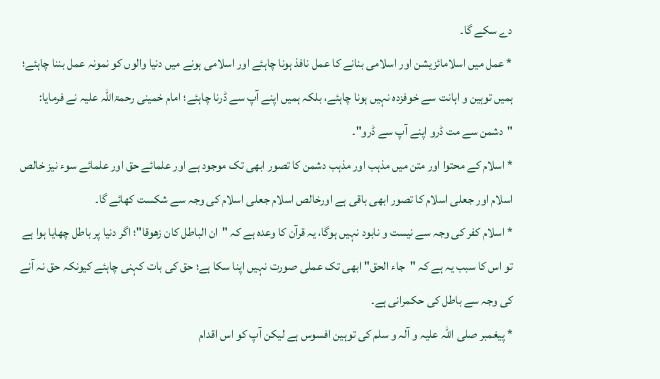دے سکے گا۔
* عمل میں اسلامائزیشن اور اسلامی بنانے کا عمل نافذ ہونا چاہئے اور اسلامی ہونے میں دنیا والوں کو نمونہ عمل بننا چاہئے؛ ہمیں توہین و اہانت سے خوفزدہ نہیں ہونا چاہئے، بلکہ ہمیں اپنے آپ سے ڈرنا چاہئے؛ امام خمینی رحمۃاللہ علیہ نے فرمایا: "دشمن سے مت ڈرو اپنے آپ سے ڈرو"۔
* اسلام کے محتوا اور متن میں مذہب اور مذہب دشمن کا تصور ابھی تک موجود ہے اور علمائے حق اور علمائے سوء نیز خالص اسلام اور جعلی اسلام کا تصور ابھی باقی ہے اورخالص اسلام جعلی اسلام کی وجہ سے شکست کھائے گا۔
* اسلام کفر کی وجہ سے نیست و نابود نہیں ہوگا، یہ قرآن کا وعدہ ہے کہ "ان الباطل کان زھوقا"؛ اگر دنیا پر باطل چھایا ہوا ہے تو اس کا سبب یہ ہے کہ "جاء الحق" ابھی تک عملی صورت نہیں اپنا سکا ہے؛ حق کی بات کہنی چاہئے کیونکہ حق نہ آنے کی وجہ سے باطل کی حکمرانی ہے۔
* پیغمبر صلی اللہ علیہ و آلہ و سلم کی توہین افسوس ہے لیکن آپ کو اس اقدام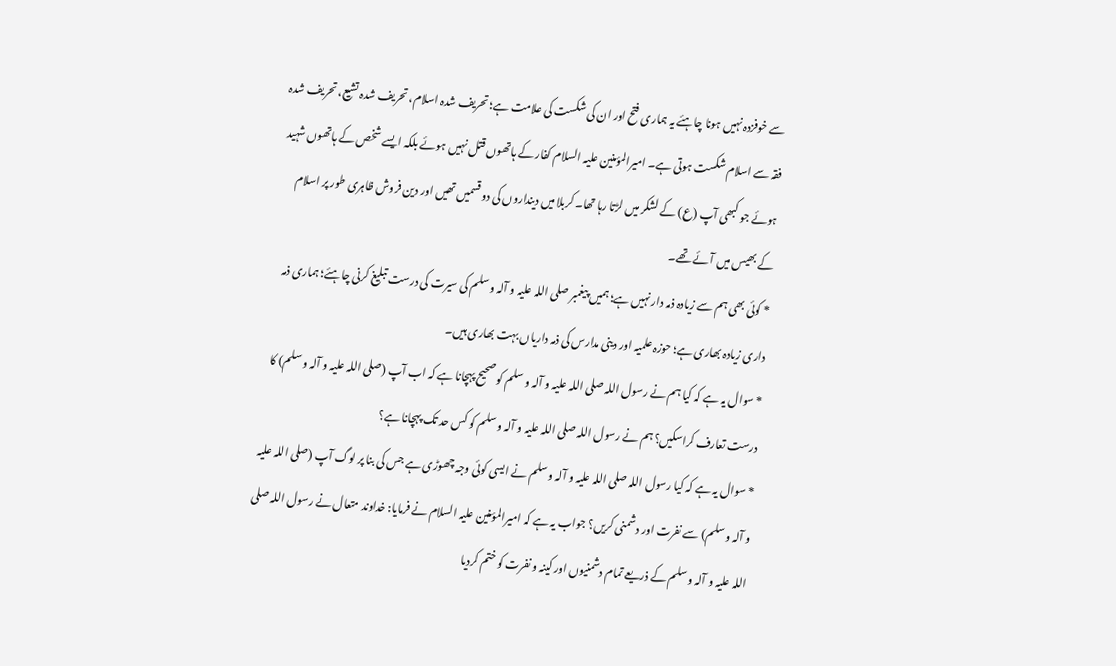سے خوفزدہ نہیں ہونا چاہئے یہ ہماری فتح اور ان کی شکست کی علامت ہے؛ تحریف شدہ اسلام، تحریف شدہ تشیع، تحریف شدہ فقہ سے اسلام شکست ہوتی ہے۔ امیرالمؤمنین علیہ السلام کفار کے ہاتھوں قتل نہیں ہوئے بلکہ ایسے شخص کے ہاتھوں شہید ہوئے جو کبھی آپ (ع) کے لشکر میں لڑتا رہا تھا۔ کربلا میں دینداروں کی دو قسمیں تھیں اور دین فروش ظاہری طور پر اسلام کے بھیس میں آئے تھے۔
* کوئی بھی ہم سے زیادہ ذمہ دار نہیں ہے؛ ہمیں پیغمبر صلی اللہ علیہ و آلہ و سلم کی سیرت کی درست تبلیغ کرنی چاہئے؛ ہماری ذمہ داری زیادہ بھاری ہے؛ حوزہ علمیہ اور دینی مدارس کی ذمہ داریاں بہت بھاری ہیں۔
* سوال یہ ہے کہ کیا ہم نے رسول اللہ صلی اللہ علیہ و آلہ و سلم کو صحیح پہچانا ہے کہ اب آپ (صلی اللہ علیہ و آلہ و سلم) کا درست تعارف کراسکیں؟ ہم نے رسول اللہ صلی اللہ علیہ و آلہ و سلم کو کس حد تک پہچانا ہے؟
* سوال یہ ہے کہ کیا رسول اللہ صلی اللہ علیہ و آلہ و سلم نے ایسی کوئی وجہ چھوڑی ہے جس کی بنا پر لوگ آپ (صلی اللہ علیہ و آلہ و سلم) سے نفرت اور دشمنی کریں؟ جواب یہ ہے کہ امیرالمؤمنین علیہ السلام نے فرمایا: خداوند متعال نے رسول اللہ صلی اللہ علیہ و آلہ و سلم کے ذریعے تمام دشمنیوں اور کینہ و نفرت کو ختم کردیا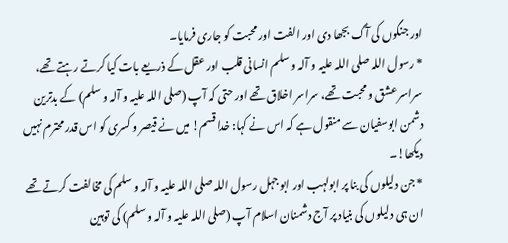اور جنگوں کی آگ بجھا دی اور الفت اور محبت کو جاری فرمایا۔
* رسول اللہ صلی اللہ علیہ و آلہ و سلم انسانی قلب اور عقل کے ذریعے بات کیا کرتے رہتے تھے، سراسر عشق و محبت تھے، سراسر اخلاق تھے اور حتی کہ آپ (صلی اللہ علیہ و آلہ و سلم) کے بدترین دشمن ابوسفیان سے منقول ہے کہ اس نے کہا: خدا قسم! میں نے قیصر و کسری کو اس قدر محترم نہیں دیکھا!۔
* جن دلیلوں کی بنا پر ابولہب اور ابو جہل رسول اللہ صلی اللہ علیہ و آلہ و سلم کی مخالفت کرتے تھے ان ہی دلیلوں کی بنیاد پر آج دشمنان اسلام آپ (صلی اللہ علیہ و آلہ و سلم) کی توہین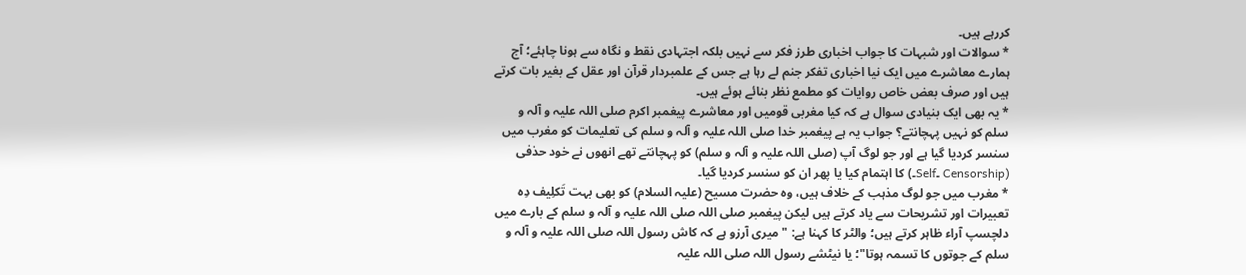کررہے ہیں۔
* سوالات اور شبہات کا جواب اخباری طرز فکر سے نہیں بلکہ اجتہادی نقط و نگاہ سے ہونا چاہئے؛ آج ہمارے معاشرے میں ایک نیا اخباری تفکر جنم لے رہا ہے جس کے علمبردار قرآن اور عقل کے بغیر بات کرتے ہیں اور صرف بعض خاص روایات کو مطمع نظر بنائے ہوئے ہیں۔
* یہ بھی ایک بنیادی سوال ہے کہ کیا مغربی قومیں اور معاشرے پیغمبر اکرم صلی اللہ علیہ و آلہ و سلم کو نہیں پہچانتے؟ جواب یہ ہے پیغمبر خدا صلی اللہ علیہ و آلہ و سلم کی تعلیمات کو مغرب میں سنسر کردیا گیا ہے اور جو لوگ آپ (صلی اللہ علیہ و آلہ و سلم) کو پہچانتے تھے انھوں نے خود حذفی (Censorship ۔Self۔) کا اہتمام کیا یا پھر ان کو سنسر کردیا گیا۔
* مغرب میں جو لوگ مذہب کے خلاف ہیں، وہ حضرت مسیح (علیہ السلام) کو بھی بہت تَکلِیف دِہ تعبیرات اور تشریحات سے یاد کرتے ہیں لیکن پیغمبر صلی اللہ صلی اللہ علیہ و آلہ و سلم کے بارے میں دلچسپ آراء ظاہر کرتے ہیں؛ والٹر کا کہنا ہے: "میری آرزو ہے کہ کاش رسول اللہ صلی اللہ علیہ و آلہ و سلم کے جوتوں کا تسمہ ہوتا"؛ یا نیٹشے رسول اللہ صلی اللہ علیہ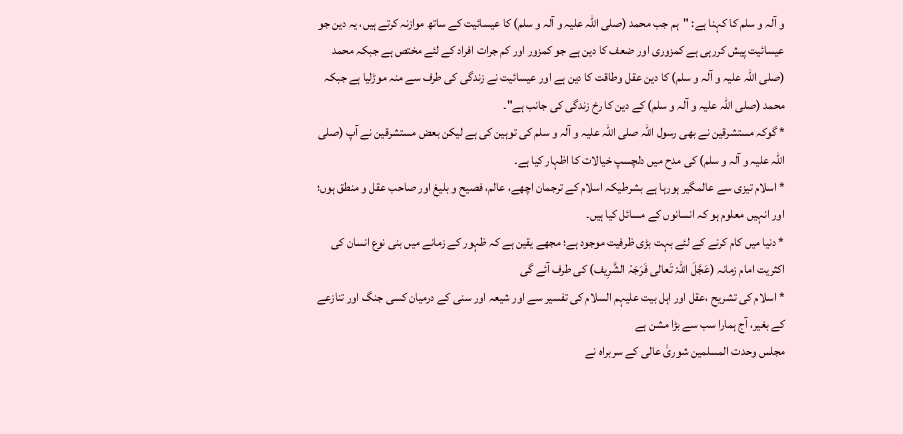و آلہ و سلم کا کہنا ہے: "ہم جب محمد (صلی اللہ علیہ و آلہ و سلم) کا عیسائیت کے ساتھ موازنہ کرتے ہیں، یہ دین جو عیسائیت پیش کررہی ہے کمزوری اور ضعف کا دین ہے جو کمزور اور کم جرات افراد کے لئے مختص ہے جبکہ محمد (صلی اللہ علیہ و آلہ و سلم) کا دین عقل وطاقت کا دین ہے اور عیسائیت نے زندگی کی طرف سے منہ موڑلیا ہے جبکہ محمد (صلی اللہ علیہ و آلہ و سلم) کے دین کا رخ زندگی کی جانب ہے"۔
* گوکہ مستشرقین نے بھی رسول اللہ صلی اللہ علیہ و آلہ و سلم کی توہین کی ہے لیکن بعض مستشرقین نے آپ (صلی اللہ علیہ و آلہ و سلم) کی مدح میں دلچسپ خیالات کا اظہار کیا ہے۔
* اسلام تیزی سے عالمگیر ہورہا ہے بشرطیکہ اسلام کے ترجمان اچھے، عالم، فصیح و بلیغ اور صاحب عقل و منطق ہوں؛ اور انہیں معلوم ہو کہ انسانوں کے مسائل کیا ہیں۔
* دنیا میں کام کرنے کے لئے بہت بڑی ظرفیت موجود ہے؛ مجھے یقین ہے کہ ظہور کے زمانے میں بنی نوع انسان کی اکثریت امام زمانہ (عَجَّلَ اللہْ تَعالی فَرَجَہْ الشَّرِیف) کی طرف آئے گی
* اسلام کی تشریح ،عقل اور اہل بیت علیہم السلام کی تفسیر سے اور شیعہ اور سنی کے درمیان کسی جنگ اور تنازعے کے بغیر، آج ہمارا سب سے بڑا مشن ہے
مجلس وحدت المسلمین شوریٰ عالی کے سربراہ نے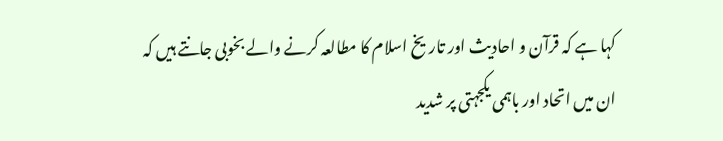کہا ہے کہ قرآن و احادیث اور تاریخ اسلام کا مطالعہ کرنے والے بخوبی جانتے ہیں کہ ان میں اتحاد اور باہمی یکجہتی پر شدید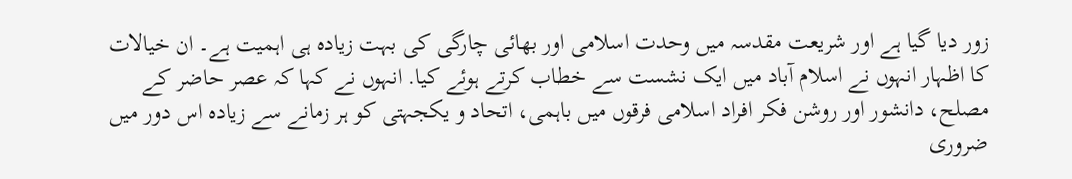زور دیا گیا ہے اور شریعت مقدسہ میں وحدت اسلامی اور بھائی چارگی کی بہت زیادہ ہی اہمیت ہے۔ ان خیالات کا اظہار انہوں نے اسلام آباد میں ایک نشست سے خطاب کرتے ہوئے کیا. انہوں نے کہا کہ عصر حاضر کے مصلح، دانشور اور روشن فکر افراد اسلامی فرقوں میں باہمی، اتحاد و یکجہتی کو ہر زمانے سے زیادہ اس دور میں ضروری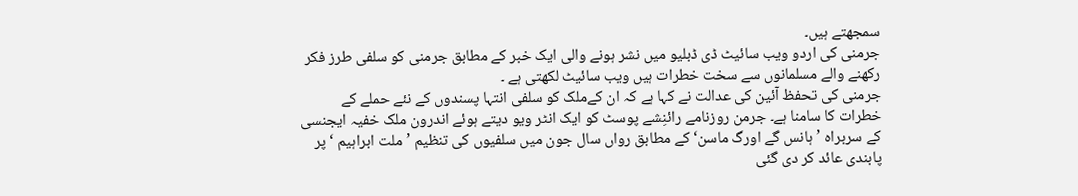سمجھتے ہیں۔
جرمنی کی اردو ویب سائیٹ ڈی ڈبلیو میں نشر ہونے والی ایک خبر کے مطابق جرمنی کو سلفی طرز فکر رکھنے والے مسلمانوں سے سخت خطرات ہیں ویب سائیٹ لکھتی ہے ۔
جرمنی کی تحفظ آئین کی عدالت نے کہا ہے کہ ان کےملک کو سلفی انتہا پسندوں کے نئے حملے کے خطرات کا سامنا ہے۔ جرمن روزنامے رائنِشے پوسٹ کو ایک انٹر ویو دیتے ہوئے اندرون ملک خفیہ ایجنسی کے سربراہ ’ہانس گے اورگ ماسن‘ کے مطابق رواں سال جون میں سلفیوں کی تنظیم ’ملت ابراہیم ‘ پر پابندی عائد کر دی گئی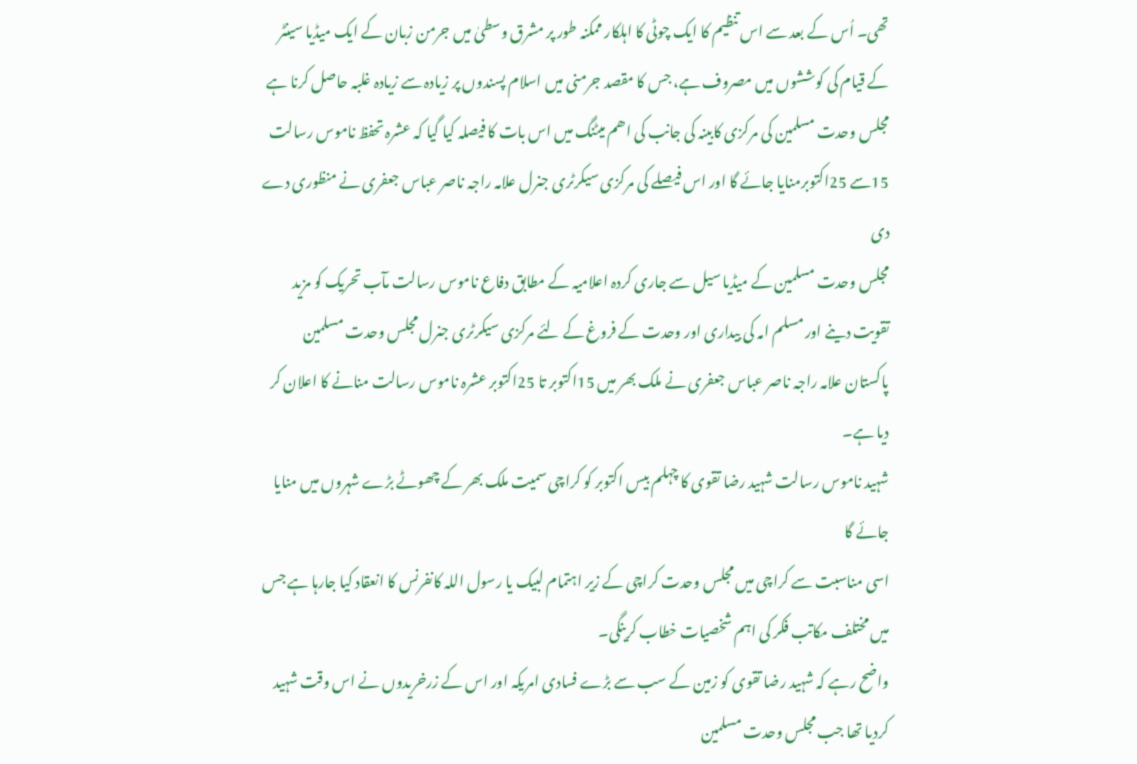تھی۔ اُس کے بعد سے اس تنظیم کا ایک چوٹی کا اہلکار ممکنہ طور پر مشرق وسطیٰ میں جرمن زبان کے ایک میڈیا سینٹر کے قیام کی کوششوں میں مصروف ہے، جس کا مقصد جرمنی میں اسلام پسندوں پر زیادہ سے زیادہ غلبہ حاصل کرنا ہے
مجلس وحدت مسلمین کی مرکزی کابینہ کی جانب کی اھم میٹنگ میں اس بات کا فیصلہ کیا گیا کہ عشرہ تحفظ ناموس رسالت 15سے 25اکتوبرمنایا جائے گا اور اس فیصلے کی مرکزی سیکرٹری جنرل علامہ راجہ ناصر عباس جعفری نے منظوری دے دی
مجلس وحدت مسلمین کے میڈیا سیل سے جاری کردہ اعلامیہ کے مطابق دفاع ناموس رسالت مآب تحریک کو مزید تقویت دینے اور مسلم امہ کی بیداری اور وحدت کے فروغ کے لئے مرکزی سیکرٹری جنرل مجلس وحدت مسلمین پاکستان علامہ راجہ ناصر عباس جعفری نے ملک بھر میں 15اکتوبر تا 25اکتوبر عشرہ ناموس رسالت منانے کا اعلان کر دیا ہے۔
شہید ناموس رسالت شہید رضا تقوی کا چہلم بیس اکتوبر کو کراچی سمیت ملک بھر کے چھوٹے بڑے شہروں میں منایا جائے گا
اسی مناسبت سے کراچی میں مجلس وحدت کراچی کے زیر اہتمام لبیک یا رسول اللہ کانفرنس کا انعقاد کیا جارہا ہے جس میں مختلف مکاتب فکر کی اہم شخصیات خطاب کرینگی۔
واضح رہے کہ شہید رضا تقوی کو زمین کے سب سے بڑے فسادی امریکہ اور اس کے زرخریدوں نے اس وقت شہید کردیا تھا جب مجلس وحدت مسلمین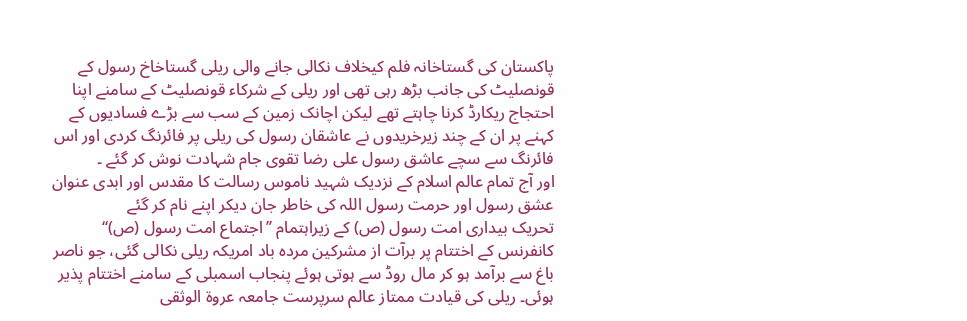پاکستان کی گستاخانہ فلم کیخلاف نکالی جانے والی ریلی گستاخاخ رسول کے قونصلیٹ کی جانب بڑھ رہی تھی اور ریلی کے شرکاء قونصلیٹ کے سامنے اپنا احتجاج ریکارڈ کرنا چاہتے تھے لیکن اچانک زمین کے سب سے بڑے فسادیوں کے کہنے پر ان کے چند زیرخریدوں نے عاشقان رسول کی ریلی پر فائرنگ کردی اور اس فائرنگ سے سچے عاشق رسول علی رضا تقوی جام شہادت نوش کر گئے ۔
اور آج تمام عالم اسلام کے نزدیک شہید ناموس رسالت کا مقدس اور ابدی عنوان عشق رسول اور حرمت رسول اللہ کی خاطر جان دیکر اپنے نام کر گئے
تحریک بیداری امت رسول (ص) کے زیراہتمام ’’اجتماع امت رسول (ص)‘‘ کانفرنس کے اختتام پر برآت از مشرکین مردہ باد امریکہ ریلی نکالی گئی، جو ناصر باغ سے برآمد ہو کر مال روڈ سے ہوتی ہوئے پنجاب اسمبلی کے سامنے اختتام پذیر ہوئی۔ ریلی کی قیادت ممتاز عالم سرپرست جامعہ عروۃ الوثقی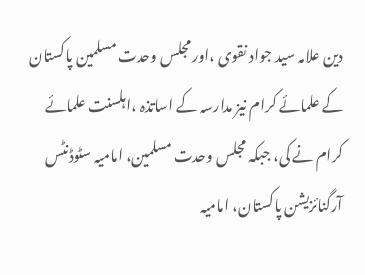دین علامہ سید جواد نقوی ،اور مجلس وحدت مسلمین پاکستان کے علمائے کرام نیز مدارسہ کے اساتذہ ،اہلسنت علمائے کرام نے کی، جبکہ مجلس وحدت مسلمین، امامیہ سٹوڈنٹس آرگنائزیشن پاکستان، امامیہ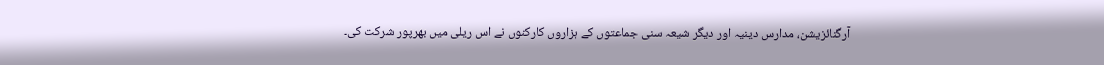آرگنائزیشن، مدارس دینیہ اور دیگر شیعہ سنی جماعتوں کے ہزاروں کارکنوں نے اس ریلی میں بھرپور شرکت کی۔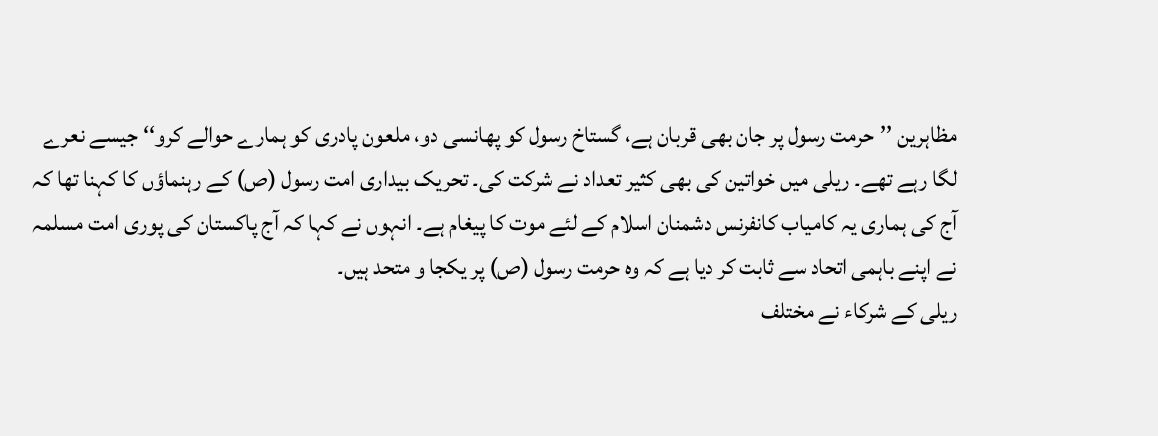مظاہرین ’’حرمت رسول پر جان بھی قربان ہے، گستاخ رسول کو پھانسی دو، ملعون پادری کو ہمارے حوالے کرو‘‘ جیسے نعرے لگا رہے تھے۔ ریلی میں خواتین کی بھی کثیر تعداد نے شرکت کی۔ تحریک بیداری امت رسول (ص) کے رہنماؤں کا کہنا تھا کہ آج کی ہماری یہ کامیاب کانفرنس دشمنان اسلام کے لئے موت کا پیغام ہے۔ انہوں نے کہا کہ آج پاکستان کی پوری امت مسلمہ نے اپنے باہمی اتحاد سے ثابت کر دیا ہے کہ وہ حرمت رسول (ص) پر یکجا و متحد ہیں۔
ریلی کے شرکاء نے مختلف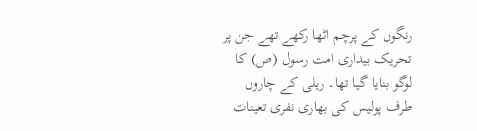رنگوں کے پرچم اٹھا رکھے تھے جن پر تحریک بیداری امت رسول (ص) کا لوگو بنایا گیا تھا۔ ریلی کے چاروں طرف پولیس کی بھاری نفری تعینات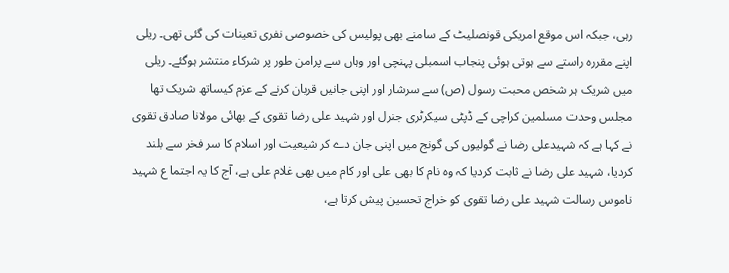رہی، جبکہ اس موقع امریکی قونصلیٹ کے سامنے بھی پولیس کی خصوصی نفری تعینات کی گئی تھی۔ ریلی اپنے مقررہ راستے سے ہوتی ہوئی پنجاب اسمبلی پہنچی اور وہاں سے پرامن طور پر شرکاء منتشر ہوگئے۔ ریلی میں شریک ہر شخص محبت رسول (ص) سے سرشار اور اپنی جانیں قربان کرنے کے عزم کیساتھ شریک تھا
مجلس وحدت مسلمین کراچی کے ڈپٹی سیکرٹری جنرل اور شہید علی رضا تقوی کے بھائی مولانا صادق تقوی نے کہا ہے کہ شہیدعلی رضا نے گولیوں کی گونج میں اپنی جان دے کر شیعیت اور اسلام کا سر فخر سے بلند کردیا، شہید علی رضا نے ثابت کردیا کہ وہ نام کا بھی علی اور کام میں بھی غلام علی ہے، آج کا یہ اجتما ع شہید ناموس رسالت شہید علی رضا تقوی کو خراج تحسین پیش کرتا ہے،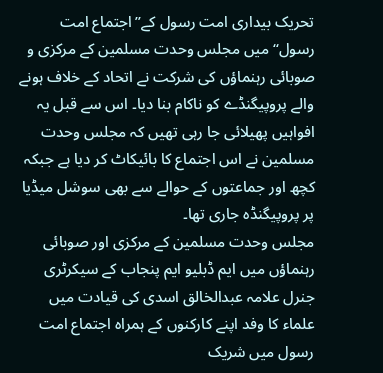تحریک بیداری امت رسول کے’’اجتماع امت رسول‘‘ میں مجلس وحدت مسلمین کے مرکزی و صوبائی رہنماؤں کی شرکت نے اتحاد کے خلاف ہونے والے پروپیگنڈے کو ناکام بنا دیا۔ اس سے قبل یہ افواہیں پھیلائی جا رہی تھیں کہ مجلس وحدت مسلمین نے اس اجتماع کا بائیکاٹ کر دیا ہے جبکہ کچھ اور جماعتوں کے حوالے سے بھی سوشل میڈیا پر پروپیگنڈہ جاری تھا۔
مجلس وحدت مسلمین کے مرکزی اور صوبائی رہنماؤں میں ایم ڈبلیو ایم پنجاب کے سیکرٹری جنرل علامہ عبدالخالق اسدی کی قیادت میں علماء کا وفد اپنے کارکنوں کے ہمراہ اجتماع امت رسول میں شریک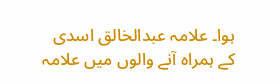ہوا۔ علامہ عبدالخالق اسدی کے ہمراہ آنے والوں میں علامہ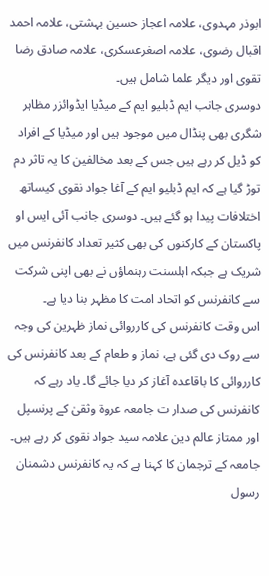ابوذر مہدوی، علامہ اعجاز حسین بہشتی، علامہ احمد اقبال رضوی، علامہ اصغرعسکری، علامہ صادق رضا تقوی اور دیگر علما شامل ہیں۔
دوسری جانب ایم ڈبلیو ایم کے میڈیا ایڈوائزر مظاہر شگری بھی پنڈال میں موجود ہیں اور میڈیا کے افراد کو ڈیل کر رہے ہیں جس کے بعد مخالفین کا یہ تاثر دم توڑ گیا ہے کہ ایم ڈبلیو ایم کے آغا جواد نقوی کیساتھ اختلافات پیدا ہو گئے ہیں۔ دوسری جانب آئی ایس او پاکستان کے کارکنوں کی بھی کثیر تعداد کانفرنس میں شریک ہے جبکہ اہلسنت رہنماؤں نے بھی اپنی شرکت سے کانفرنس کو اتحاد امت کا مظہر بنا دیا ہے۔
اس وقت کانفرنس کی کارروائی نماز ظہرین کی وجہ سے روک دی گئی ہے، نماز و طعام کے بعد کانفرنس کی کارروائی کا باقاعدہ آغاز کر دیا جائے گا۔ یاد رہے کہ کانفرنس کی صدار ت جامعہ عروۃ وثقیٰ کے پرنسپل اور ممتاز عالم دین علامہ سید جواد نقوی کر رہے ہیں۔ جامعہ کے ترجمان کا کہنا ہے کہ یہ کانفرنس دشمنان رسول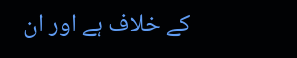کے خلاف ہے اور ان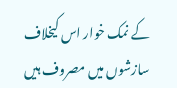کے نمک خوار اس کیخلاف سازشوں میں مصروف ہیں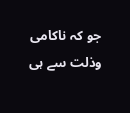جو کہ ناکامی وذلت سے ہی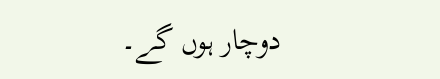دوچار ہوں گے۔